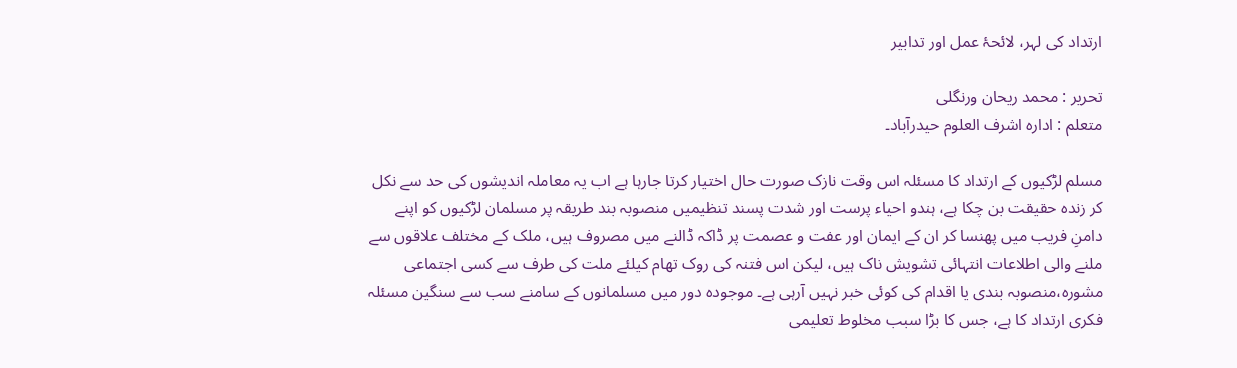ارتداد کی لہر، لائحۂ عمل اور تدابیر

تحریر : محمد ریحان ورنگلی
متعلم : ادارہ اشرف العلوم حیدرآباد۔

مسلم لڑکیوں کے ارتداد کا مسئلہ اس وقت نازک صورت حال اختیار کرتا جارہا ہے اب یہ معاملہ اندیشوں کی حد سے نکل کر زندہ حقیقت بن چکا ہے، ہندو احیاء پرست اور شدت پسند تنظیمیں منصوبہ بند طریقہ پر مسلمان لڑکیوں کو اپنے دامنِ فریب میں پھنسا کر ان کے ایمان اور عفت و عصمت پر ڈاکہ ڈالنے میں مصروف ہیں، ملک کے مختلف علاقوں سے ملنے والی اطلاعات انتہائی تشویش ناک ہیں، لیکن اس فتنہ کی روک تھام کیلئے ملت کی طرف سے کسی اجتماعی مشورہ،منصوبہ بندی یا اقدام کی کوئی خبر نہیں آرہی ہے۔ موجودہ دور میں مسلمانوں کے سامنے سب سے سنگین مسئلہ فکری ارتداد کا ہے، جس کا بڑا سبب مخلوط تعلیمی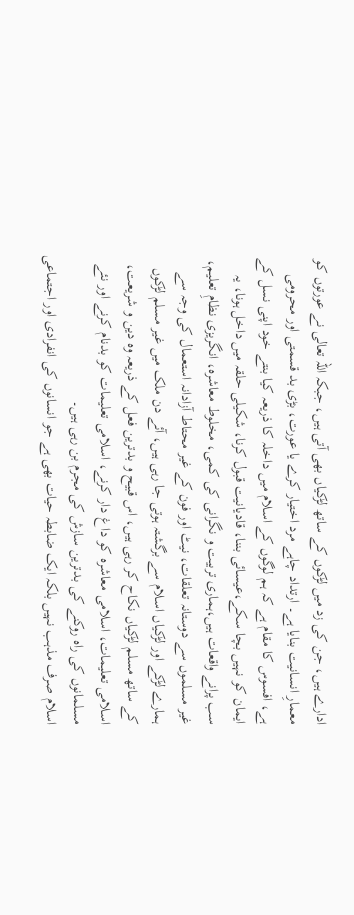ادارے ہیں، جن کی زد میں لڑکوں کے ساتھ لڑکیاں بھی آتی ہیں، جبکہ اللہ تعالی نے عورتوں کو معمارِ انسانیت بنایا ہے۔ ارتداد چاہے مرد اختیار کرے یا عورت، بڑی بد قسمتی اور محرومی ہے، افسوس کا مقام ہے کہ ہم لوگوں کے اسلام میں داخلہ کا ذریعہ کیا بنتے خود اپنی نسل کے ایمان کو نہیں بچا سکے،عیسائی بننا، قادیانیت قبول کرنا، شکیلی حلقہ میں داخل ہونا، یہ سب پرانے واقعات ہیں،ہماری تربیت و نگرانی کی کمی، مخلوط معاشرہ، انگریزی نظامِ تعلیم، غیر مسلموں سے دوستانہ تعلقات، نیٹ اور فون کے غیر محتاط آزادانہ استعمال کی وجہ سے ہمارے لڑکے اور لڑکیاں اسلام سے برگشتہ ہوتی جا رہی ہیں، آئے دن ملک میں غیر مسلم لڑکوں کے ساتھ مسلم لڑکیاں نکاح کر رہی ہیں، اس قبیح و بدترین فعل کے ذریعہ وہ دین و شریعت، اسلامی تعلیمات، اسلامی معاشرہ کو داغ دار کرنے، اسلامی تعلیمات کو بدنام کرنے اور نئے مسلمانوں کی راہ روکنے کی بدترین سازش کی مجرم بن رہی ہیں۔
اسلام صرف مذہب نہیں بلکہ ایک ضابطہ حیات بھی ہے جو انسانوں کی انفرادی اور اجتماعی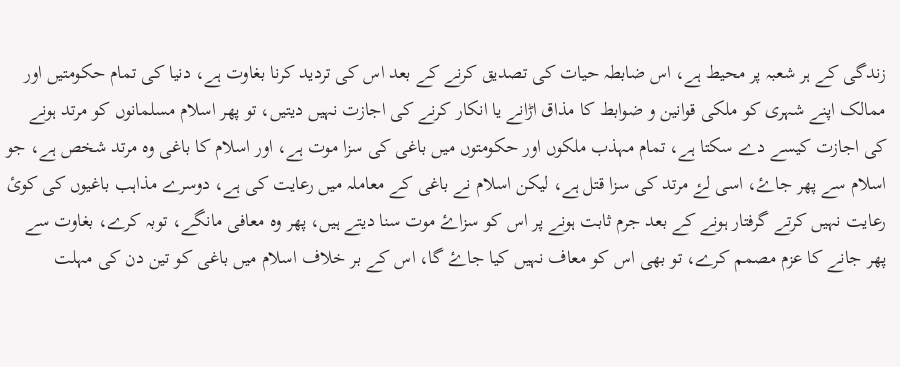زندگی کے ہر شعبہ پر محیط ہے، اس ضابطہ حیات کی تصدیق کرنے کے بعد اس کی تردید کرنا بغاوت ہے، دنیا کی تمام حکومتیں اور ممالک اپنے شہری کو ملکی قوانین و ضوابط کا مذاق اڑانے یا انکار کرنے کی اجازت نہیں دیتیں، تو پھر اسلام مسلمانوں کو مرتد ہونے کی اجازت کیسے دے سکتا ہے، تمام مہذب ملکوں اور حکومتوں میں باغی کی سزا موت ہے، اور اسلام کا باغی وہ مرتد شخص ہے، جو اسلام سے پھر جاۓ، اسی لۓ مرتد کی سزا قتل ہے، لیکن اسلام نے باغی کے معاملہ میں رعایت کی ہے، دوسرے مذاہب باغیوں کی کوئ رعایت نہیں کرتے گرفتار ہونے کے بعد جرم ثابت ہونے پر اس کو سزاۓ موت سنا دیتے ہیں، پھر وہ معافی مانگے، توبہ کرے، بغاوت سے پھر جانے کا عزم مصمم کرے، تو بھی اس کو معاف نہیں کیا جاۓ گا، اس کے بر خلاف اسلام میں باغی کو تین دن کی مہلت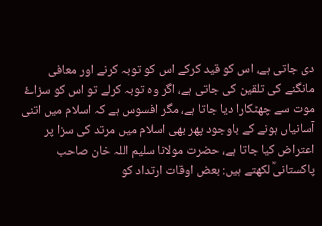دی جاتی ہے، اس کو قید کرکے اس کو توبہ کرنے اور معافی مانگنے کی تلقین کی جاتی ہے، اگر وہ توبہ کرلے تو اس کو سزاۓ موت سے چھٹکارا دیا جاتا ہے، مگر افسوس ہے کہ اسلام میں اتنی آسانیاں ہونے کے باوجود پھر بھی اسلام میں مرتد کی سزا پر اعتراض کیا جاتا ہے، حضرت مولانا سلیم اللہ خان صاحب پاکستانیؒ لکھتے ہیں: بعض اوقات ارتداد کو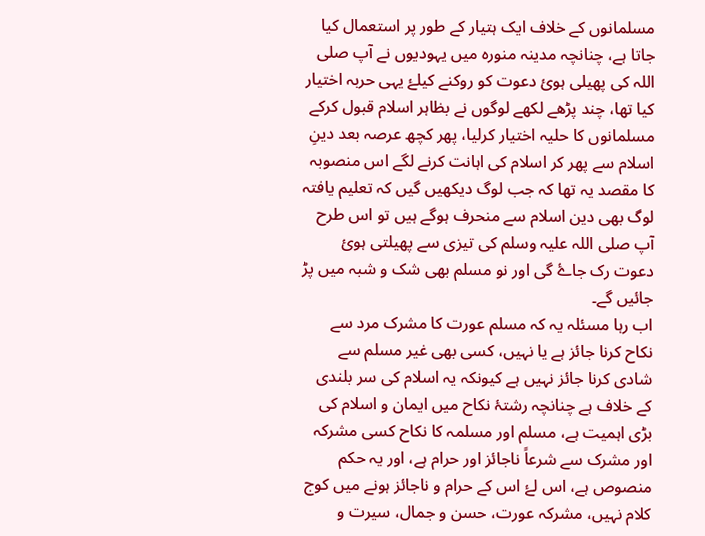مسلمانوں کے خلاف ایک ہتیار کے طور پر استعمال کیا جاتا ہے، چنانچہ مدینہ منورہ میں یہودیوں نے آپ صلی اللہ کی پھیلی ہوئ دعوت کو روکنے کیلۓ یہی حربہ اختیار کیا تھا، چند پڑھے لکھے لوگوں نے بظاہر اسلام قبول کرکے مسلمانوں کا حلیہ اختیار کرلیا، پھر کچھ عرصہ بعد دینِ اسلام سے پھر کر اسلام کی اہانت کرنے لگے اس منصوبہ کا مقصد یہ تھا کہ جب لوگ دیکھیں گیں کہ تعلیم یافتہ لوگ بھی دین اسلام سے منحرف ہوگے ہیں تو اس طرح آپ صلی اللہ علیہ وسلم کی تیزی سے پھیلتی ہوئ دعوت رک جاۓ گی اور نو مسلم بھی شک و شبہ میں پڑ جائیں گے۔
اب رہا مسئلہ یہ کہ مسلم عورت کا مشرک مرد سے نکاح کرنا جائز ہے یا نہیں، کسی بھی غیر مسلم سے شادی کرنا جائز نہیں ہے کیونکہ یہ اسلام کی سر بلندی کے خلاف ہے چنانچہ رشتۂ نکاح میں ایمان و اسلام کی بڑی اہمیت ہے، مسلم اور مسلمہ کا نکاح کسی مشرکہ اور مشرک سے شرعاً ناجائز اور حرام ہے، اور یہ حکم منصوص ہے، اس لۓ اس کے حرام و ناجائز ہونے میں کوج کلام نہیں، مشرکہ عورت، حسن و جمال، سیرت و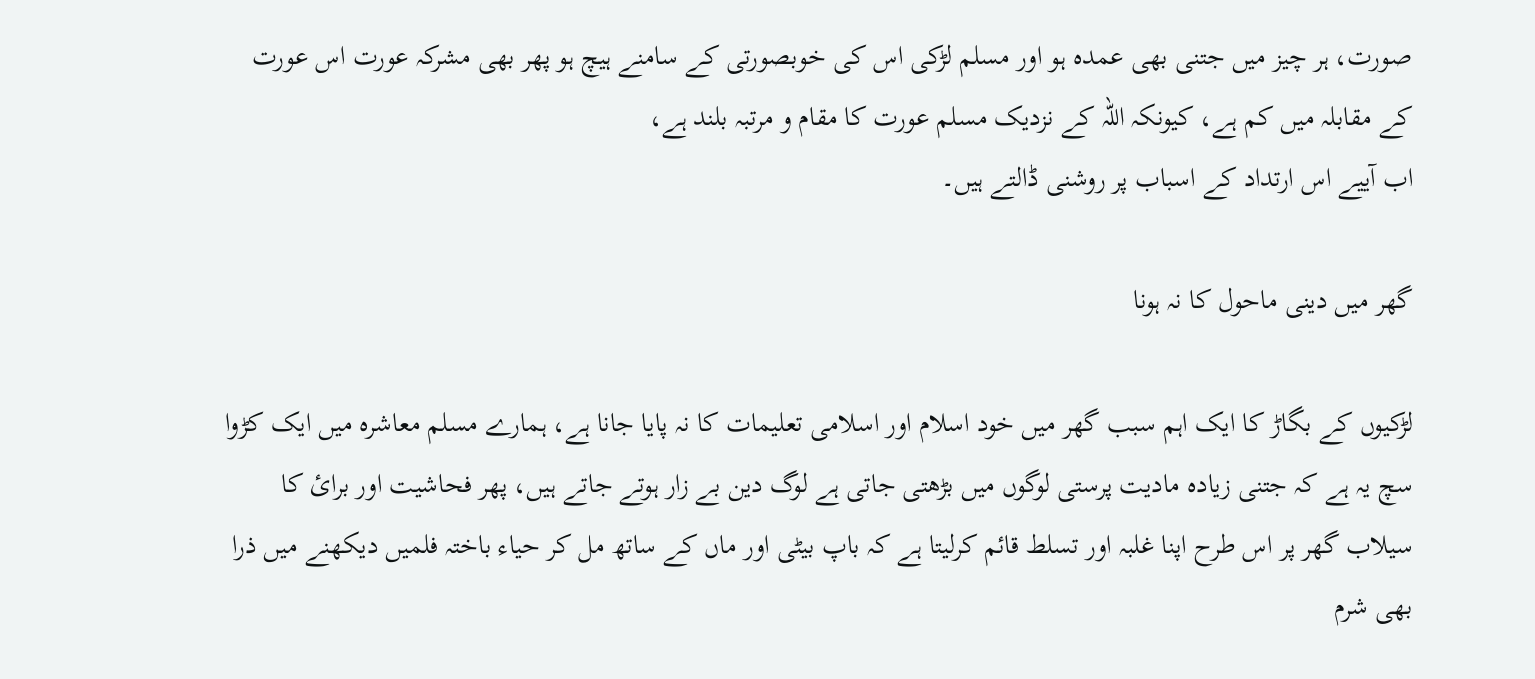صورت، ہر چیز میں جتنی بھی عمدہ ہو اور مسلم لڑکی اس کی خوبصورتی کے سامنے ہیچ ہو پھر بھی مشرکہ عورت اس عورت کے مقابلہ میں کم ہے، کیونکہ اللہ کے نزدیک مسلم عورت کا مقام و مرتبہ بلند ہے،
اب آییے اس ارتداد کے اسباب پر روشنی ڈالتے ہیں۔

گھر میں دینی ماحول کا نہ ہونا

لڑکیوں کے بگاڑ کا ایک اہم سبب گھر میں خود اسلام اور اسلامی تعلیمات کا نہ پایا جانا ہے، ہمارے مسلم معاشرہ میں ایک کڑوا سچ یہ ہے کہ جتنی زیادہ مادیت پرستی لوگوں میں بڑھتی جاتی ہے لوگ دین بے زار ہوتے جاتے ہیں، پھر فحاشیت اور برائ کا سیلاب گھر پر اس طرح اپنا غلبہ اور تسلط قائم کرلیتا ہے کہ باپ بیٹی اور ماں کے ساتھ مل کر حیاء باختہ فلمیں دیکھنے میں ذرا بھی شرم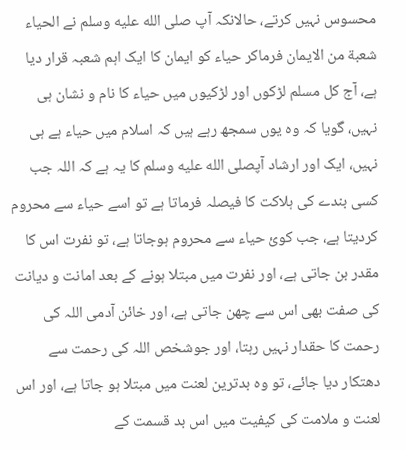محسوس نہیں کرتے، حالانکہ آپ صلى الله عليه وسلم نے الحياء شعبة من الايمان فرماکر حیاء کو ایمان کا ایک اہم شعبہ قرار دیا ہے، آج کل مسلم لڑکوں اور لڑکیوں میں حیاء کا نام و نشان ہی نہیں، گویا کہ وہ یوں سمجھ رہے ہیں کہ اسلام میں حیاء ہے ہی نہیں، ایک اور ارشاد آپصلى الله عليه وسلم کا یہ ہے کہ اللہ جب کسی بندے کی ہلاکت کا فیصلہ فرماتا ہے تو اسے حیاء سے محروم کردیتا ہے، جب کوئ حیاء سے محروم ہوجاتا ہے، تو نفرت اس کا مقدر بن جاتی ہے، اور نفرت میں مبتلا ہونے کے بعد امانت و دیانت کی صفت بھی اس سے چھن جاتی ہے، اور خائن آدمی اللہ کی رحمت کا حقدار نہیں رہتا، اور جوشخص اللہ کی رحمت سے دھتکار دیا جائے، تو وہ بدترین لعنت میں مبتلا ہو جاتا ہے، اور اس لعنت و ملامت کی کیفیت میں اس بد قسمت کے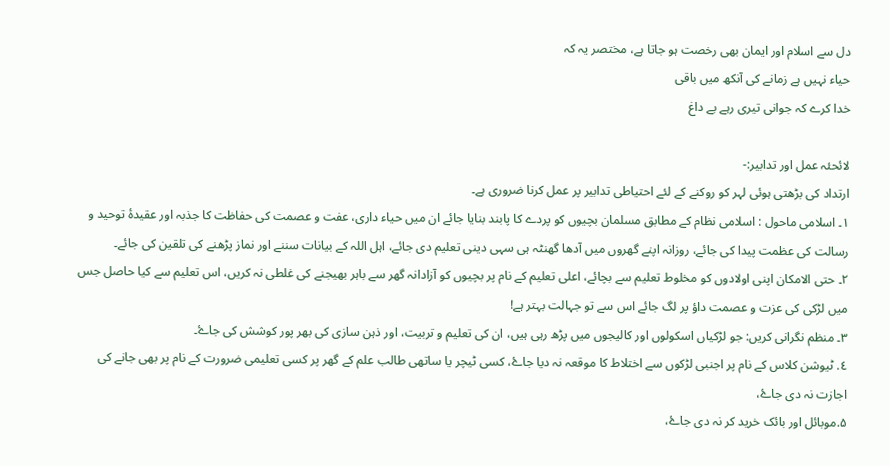دل سے اسلام اور ایمان بھی رخصت ہو جاتا ہے، مختصر یہ کہ
حیاء نہیں ہے زمانے کی آنکھ میں باقی
خدا کرے کہ جوانی تیری رہے بے داغ

لائحئہ عمل اور تدابیر:-
ارتداد کی بڑھتی ہوئی لہر کو روکنے کے لئے احتیاطی تدابیر پر عمل کرنا ضروری ہے۔
۱۔ اسلامی ماحول : اسلامی نظام کے مطابق مسلمان بچیوں کو پردے کا پابند بنایا جائے ان میں حیاء داری، عفت و عصمت کی حفاظت کا جذبہ اور عقیدۂ توحید و رسالت کی عظمت پیدا کی جائے، روزانہ اپنے گھروں میں آدھا گھنٹہ ہی سہی دینی تعلیم دی جائے، اہل اللہ کے بیانات سننے اور نماز پڑھنے کی تلقین کی جائے۔
۲۔ حتی الامکان اپنی اولادوں کو مخلوط تعلیم سے بچائے، اعلی تعلیم کے نام پر بچیوں کو آزادانہ گھر سے باہر بھیجنے کی غلطی نہ کریں، اس تعلیم سے کیا حاصل جس میں لڑکی کی عزت و عصمت داؤ پر لگ جائے اس سے تو جہالت بہتر ہے!
۳۔ منظم نگرانی کریں: جو لڑکیاں اسکولوں اور کالیجوں میں پڑھ رہی ہیں، ان کی تعلیم و تربیت، اور ذہن سازی کی بھر پور کوشش کی جاۓ۔
٤. ٹیوشن کلاس کے نام پر اجنبی لڑکوں سے اختلاط کا موقعہ نہ دیا جاۓ، کسی ٹیچر یا ساتھی طالب علم کے گھر پر کسی تعلیمی ضرورت کے نام پر بھی جانے کی اجازت نہ دی جاۓ،
۵.موبائل اور بائک خرید کر نہ دی جاۓ،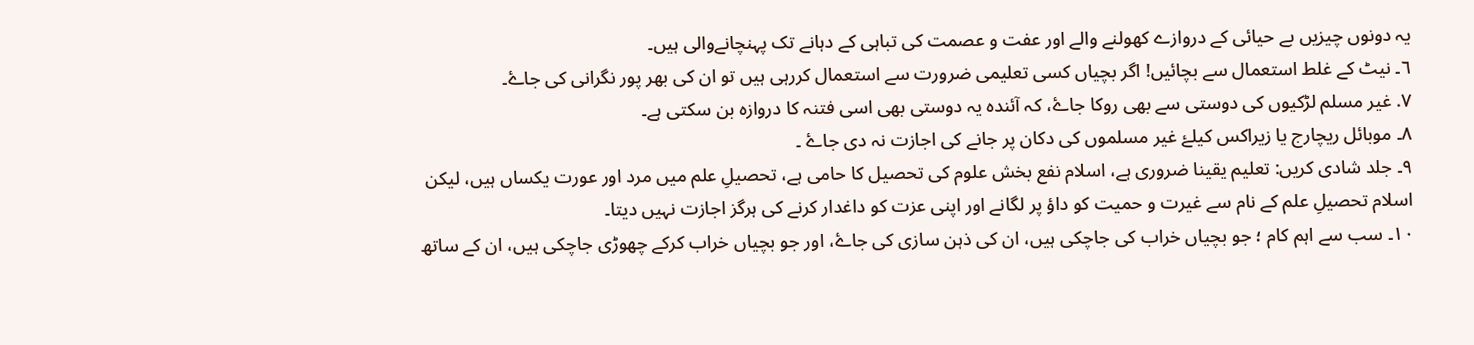یہ دونوں چیزیں بے حیائی کے دروازے کھولنے والے اور عفت و عصمت کی تباہی کے دہانے تک پہنچانےوالی ہیں۔
٦۔ نیٹ کے غلط استعمال سے بچائیں! اگر بچیاں کسی تعلیمی ضرورت سے استعمال کررہی ہیں تو ان کی بھر پور نگرانی کی جاۓ۔
٧. غیر مسلم لڑکیوں کی دوستی سے بھی روکا جاۓ، کہ آئندہ یہ دوستی بھی اسی فتنہ کا دروازہ بن سکتی ہے۔
۸۔ موبائل ریچارج یا زیراکس کیلۓ غیر مسلموں کی دکان پر جانے کی اجازت نہ دی جاۓ ۔
۹۔ جلد شادی کریں: تعلیم یقینا ضروری ہے، اسلام نفع بخش علوم کی تحصیل کا حامی ہے، تحصیلِ علم میں مرد اور عورت یکساں ہیں، لیکن اسلام تحصیلِ علم کے نام سے غیرت و حمیت کو داؤ پر لگانے اور اپنی عزت کو داغدار کرنے کی ہرگز اجازت نہیں دیتا۔
۱۰۔ سب سے اہم کام ؛ جو بچیاں خراب کی جاچکی ہیں، ان کی ذہن سازی کی جاۓ، اور جو بچیاں خراب کرکے چھوڑی جاچکی ہیں، ان کے ساتھ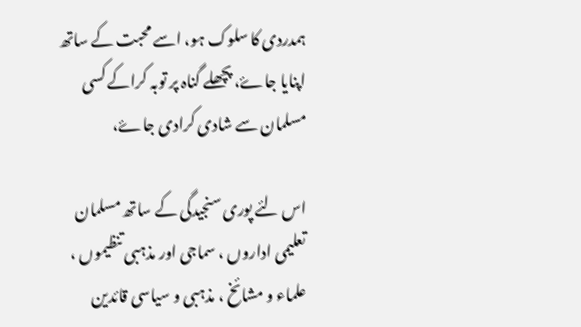ہمدردی کا سلوک ہو، اسے محبت کے ساتھ اپنایا جاۓ، پچھلے گناہ پر توبہ کراکے کسی مسلمان سے شادی کرادی جاۓ،

اس لئے پوری سنجیدگی کے ساتھ مسلمان تعلیمی اداروں ، سماجی اور مذہبی تنظیموں ، علماء و مشائخ ، مذہبی و سیاسی قائدین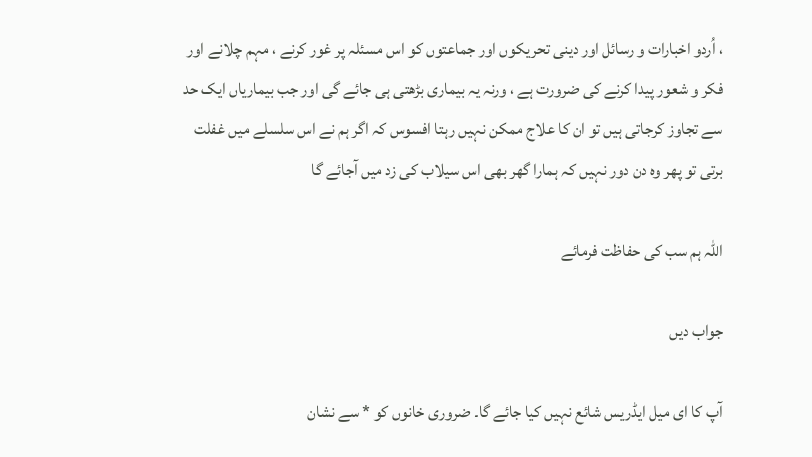، اُردو اخبارات و رسائل اور دینی تحریکوں اور جماعتوں کو اس مسئلہ پر غور کرنے ، مہم چلانے اور فکر و شعور پیدا کرنے کی ضرورت ہے ، ورنہ یہ بیماری بڑھتی ہی جائے گی اور جب بیماریاں ایک حد سے تجاوز کرجاتی ہیں تو ان کا علاج ممکن نہیں رہتا افسوس کہ اگر ہم نے اس سلسلے میں غفلت برتی تو پھر وہ دن دور نہیں کہ ہمارا گھر بھی اس سیلاب کی زد میں آجائے گا

اللہ ہم سب کی حفاظت فرمائے

جواب دیں

آپ کا ای میل ایڈریس شائع نہیں کیا جائے گا۔ ضروری خانوں کو * سے نشان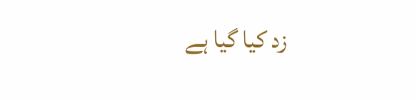زد کیا گیا ہے